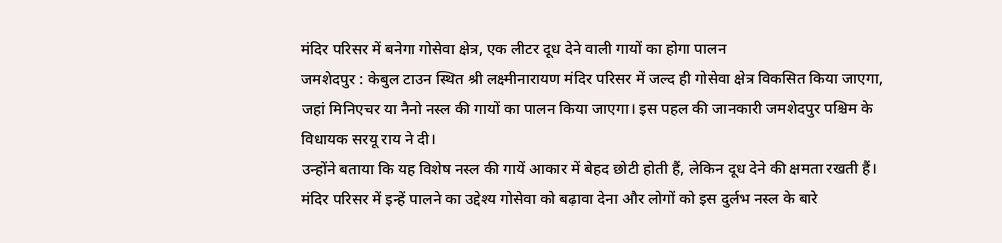मंदिर परिसर में बनेगा गोसेवा क्षेत्र, एक लीटर दूध देने वाली गायों का होगा पालन
जमशेदपुर : केबुल टाउन स्थित श्री लक्ष्मीनारायण मंदिर परिसर में जल्द ही गोसेवा क्षेत्र विकसित किया जाएगा, जहां मिनिएचर या नैनो नस्ल की गायों का पालन किया जाएगा। इस पहल की जानकारी जमशेदपुर पश्चिम के विधायक सरयू राय ने दी।
उन्होंने बताया कि यह विशेष नस्ल की गायें आकार में बेहद छोटी होती हैं, लेकिन दूध देने की क्षमता रखती हैं। मंदिर परिसर में इन्हें पालने का उद्देश्य गोसेवा को बढ़ावा देना और लोगों को इस दुर्लभ नस्ल के बारे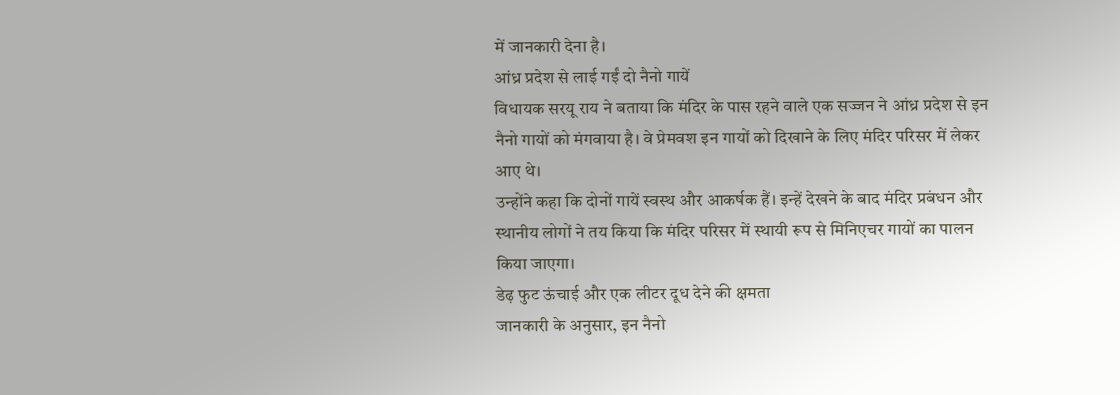में जानकारी देना है।
आंध्र प्रदेश से लाई गईं दो नैनो गायें
विधायक सरयू राय ने बताया कि मंदिर के पास रहने वाले एक सज्जन ने आंध्र प्रदेश से इन नैनो गायों को मंगवाया है। वे प्रेमवश इन गायों को दिखाने के लिए मंदिर परिसर में लेकर आए थे।
उन्होंने कहा कि दोनों गायें स्वस्थ और आकर्षक हैं। इन्हें देखने के बाद मंदिर प्रबंधन और स्थानीय लोगों ने तय किया कि मंदिर परिसर में स्थायी रूप से मिनिएचर गायों का पालन किया जाएगा।
डेढ़ फुट ऊंचाई और एक लीटर दूध देने की क्षमता
जानकारी के अनुसार, इन नैनो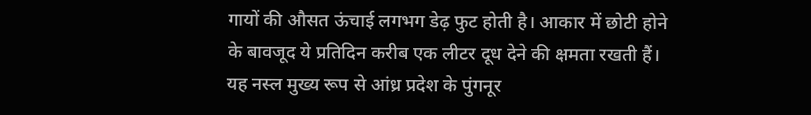गायों की औसत ऊंचाई लगभग डेढ़ फुट होती है। आकार में छोटी होने के बावजूद ये प्रतिदिन करीब एक लीटर दूध देने की क्षमता रखती हैं।
यह नस्ल मुख्य रूप से आंध्र प्रदेश के पुंगनूर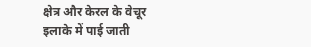क्षेत्र और केरल के वेचूर इलाके में पाई जाती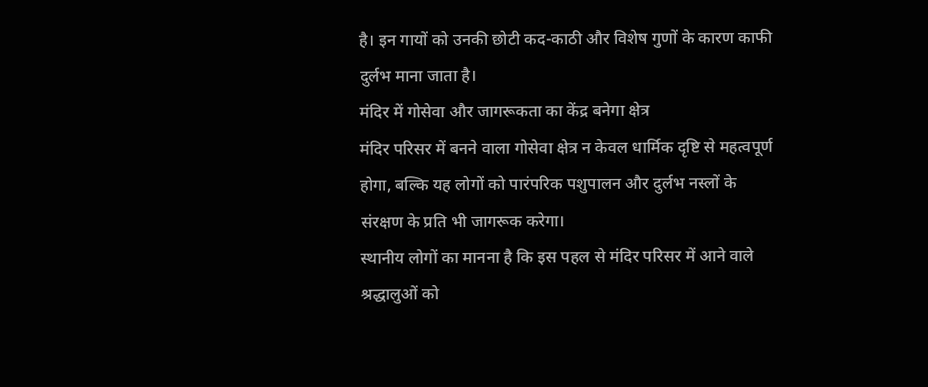है। इन गायों को उनकी छोटी कद-काठी और विशेष गुणों के कारण काफी दुर्लभ माना जाता है।
मंदिर में गोसेवा और जागरूकता का केंद्र बनेगा क्षेत्र
मंदिर परिसर में बनने वाला गोसेवा क्षेत्र न केवल धार्मिक दृष्टि से महत्वपूर्ण होगा, बल्कि यह लोगों को पारंपरिक पशुपालन और दुर्लभ नस्लों के संरक्षण के प्रति भी जागरूक करेगा।
स्थानीय लोगों का मानना है कि इस पहल से मंदिर परिसर में आने वाले श्रद्धालुओं को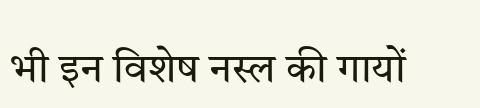भी इन विशेष नस्ल की गायों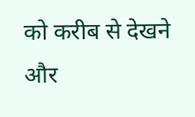को करीब से देखने और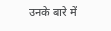उनके बारे में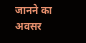जानने का अवसर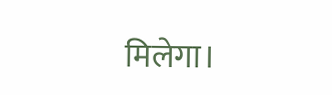मिलेगा।